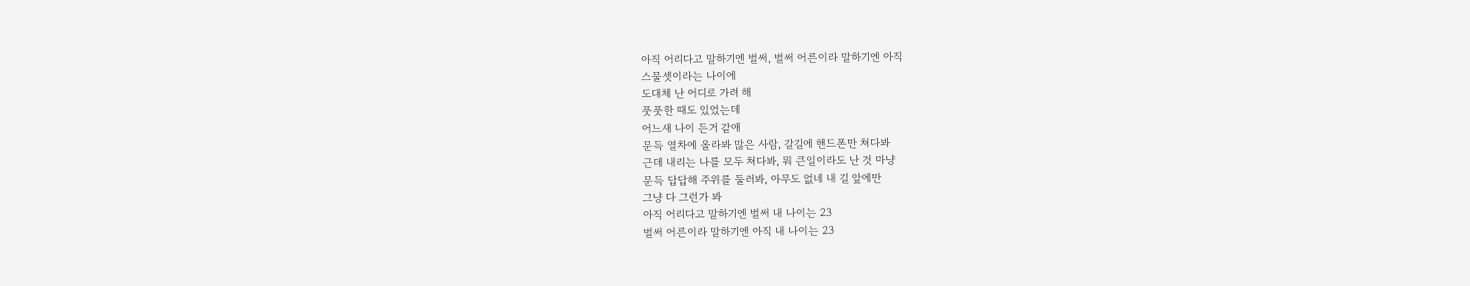아직 어리다고 말하기엔 벌써, 벌써 어른이라 말하기엔 아직
스물셋이라는 나이에
도대체 난 어디로 가려 해
풋풋한 때도 있었는데
어느새 나이 든거 같애
문득 열차에 올라봐 많은 사람, 갈길에 핸드폰만 쳐다봐
근데 내리는 나를 모두 쳐다봐, 뭐 큰일이라도 난 것 마냥
문득 답답해 주위를 둘러봐, 아무도 없네 내 길 앞에만
그냥 다 그런가 봐
아직 어리다고 말하기엔 벌써 내 나이는 23
벌써 어른이라 말하기엔 아직 내 나이는 23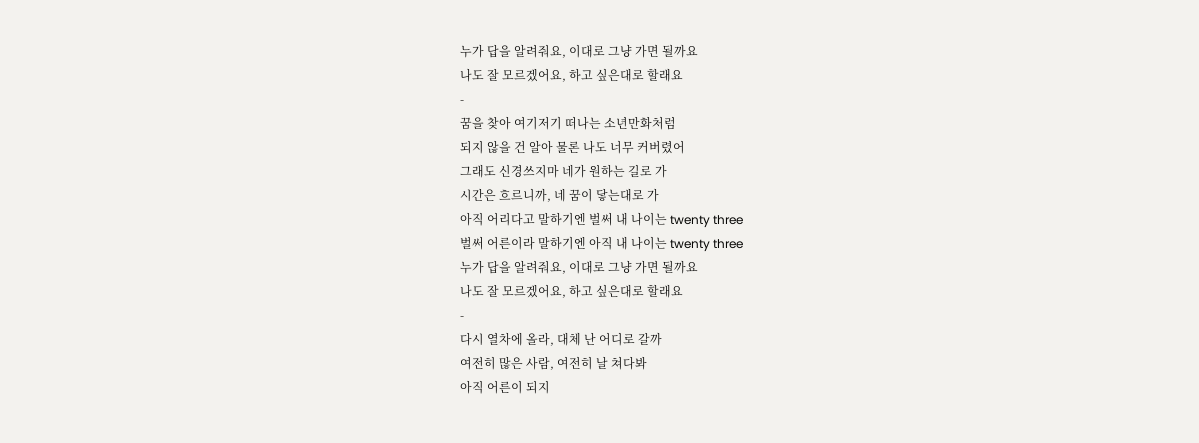누가 답을 알려줘요, 이대로 그냥 가면 될까요
나도 잘 모르겠어요, 하고 싶은대로 할래요
-
꿈을 찾아 여기저기 떠나는 소년만화처럼
되지 않을 건 알아 물론 나도 너무 커버렸어
그래도 신경쓰지마 네가 원하는 길로 가
시간은 흐르니까, 네 꿈이 닿는대로 가
아직 어리다고 말하기엔 벌써 내 나이는 twenty three
벌써 어른이라 말하기엔 아직 내 나이는 twenty three
누가 답을 알려줘요, 이대로 그냥 가면 될까요
나도 잘 모르겠어요, 하고 싶은대로 할래요
-
다시 열차에 올라, 대체 난 어디로 갈까
여전히 많은 사람, 여전히 날 쳐다봐
아직 어른이 되지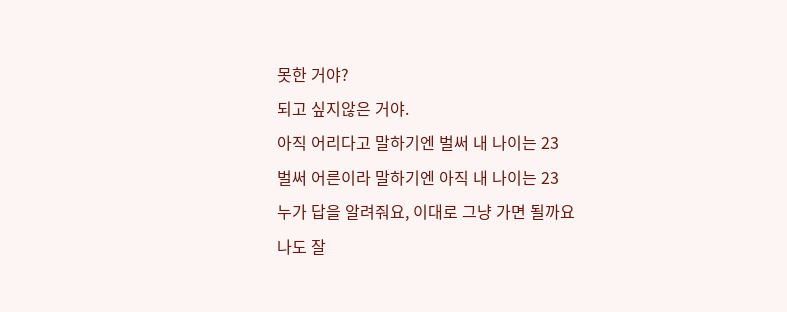못한 거야?
되고 싶지않은 거야.
아직 어리다고 말하기엔 벌써 내 나이는 23
벌써 어른이라 말하기엔 아직 내 나이는 23
누가 답을 알려줘요, 이대로 그냥 가면 될까요
나도 잘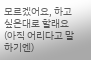모르겠어요, 하고 싶은대로 할래요
(아직 어리다고 말하기엔)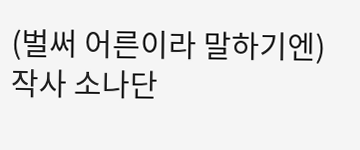(벌써 어른이라 말하기엔)
작사 소나단